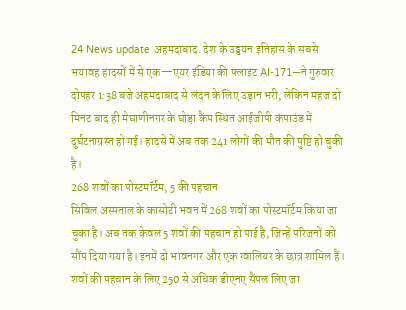24 News update अहमदाबाद. देश के उड्डयन इतिहास के सबसे भयावह हादसों में से एक—एयर इंडिया की फ्लाइट AI-171—ने गुरुवार दोपहर 1:38 बजे अहमदाबाद से लंदन के लिए उड़ान भरी, लेकिन महज दो मिनट बाद ही मेघाणीनगर के घोड़ा कैंप स्थित आईजीपी कंपाउंड में दुर्घटनाग्रस्त हो गई। हादसे में अब तक 241 लोगों की मौत की पुष्टि हो चुकी है।
268 शवों का पोस्टमॉर्टम, 5 की पहचान
सिविल अस्पताल के कासोटी भवन में 268 शवों का पोस्टमॉर्टम किया जा चुका है। अब तक केवल 5 शवों की पहचान हो पाई है, जिन्हें परिजनों को सौंप दिया गया है। इनमें दो भावनगर और एक ग्वालियर के छात्र शामिल हैं। शवों की पहचान के लिए 250 से अधिक डीएनए सैंपल लिए जा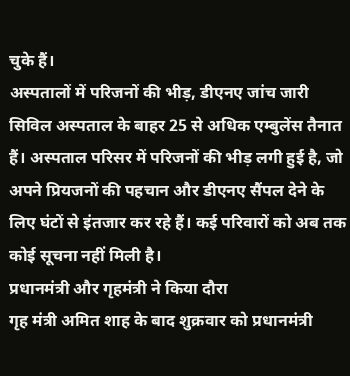चुके हैं।
अस्पतालों में परिजनों की भीड़, डीएनए जांच जारी
सिविल अस्पताल के बाहर 25 से अधिक एम्बुलेंस तैनात हैं। अस्पताल परिसर में परिजनों की भीड़ लगी हुई है, जो अपने प्रियजनों की पहचान और डीएनए सैंपल देने के लिए घंटों से इंतजार कर रहे हैं। कई परिवारों को अब तक कोई सूचना नहीं मिली है।
प्रधानमंत्री और गृहमंत्री ने किया दौरा
गृह मंत्री अमित शाह के बाद शुक्रवार को प्रधानमंत्री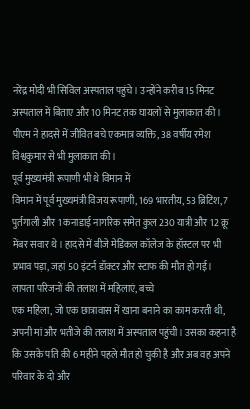नरेंद्र मोदी भी सिविल अस्पताल पहुंचे। उन्होंने करीब 15 मिनट अस्पताल में बिताए और 10 मिनट तक घायलों से मुलाकात की। पीएम ने हादसे में जीवित बचे एकमात्र व्यक्ति, 38 वर्षीय रमेश विश्वकुमार से भी मुलाकात की।
पूर्व मुख्यमंत्री रूपाणी भी थे विमान में
विमान में पूर्व मुख्यमंत्री विजय रूपाणी, 169 भारतीय, 53 ब्रिटिश, 7 पुर्तगाली और 1 कनाडाई नागरिक समेत कुल 230 यात्री और 12 क्रू मेंबर सवार थे। हादसे में बीजे मेडिकल कॉलेज के हॉस्टल पर भी प्रभाव पड़ा, जहां 50 इंटर्न डॉक्टर और स्टाफ की मौत हो गई।
लापता परिजनों की तलाश में महिलाएं, बच्चे
एक महिला, जो एक छात्रावास में खाना बनाने का काम करती थी, अपनी मां और भतीजे की तलाश में अस्पताल पहुंची। उसका कहना है कि उसके पति की 6 महीने पहले मौत हो चुकी है और अब वह अपने परिवार के दो और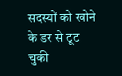सदस्यों को खोने के डर से टूट चुकी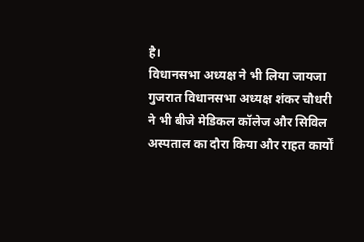है।
विधानसभा अध्यक्ष ने भी लिया जायजा
गुजरात विधानसभा अध्यक्ष शंकर चौधरी ने भी बीजे मेडिकल कॉलेज और सिविल अस्पताल का दौरा किया और राहत कार्यों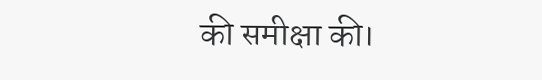की समीक्षा की।